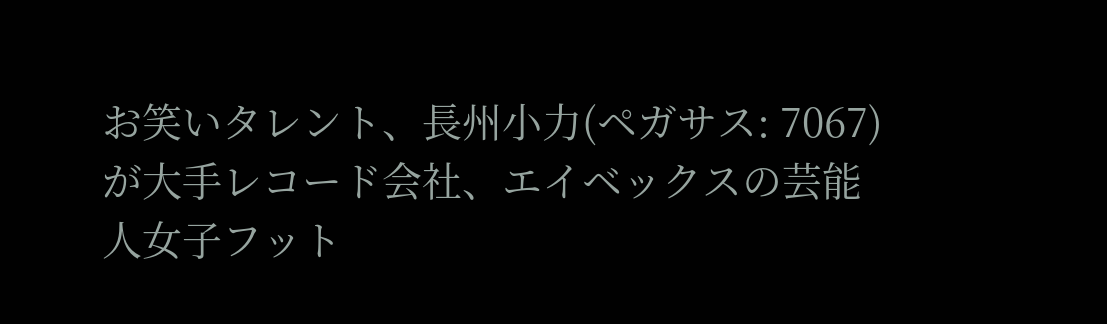お笑いタレント、長州小力(ペガサス: 7067)が大手レコード会社、エイベックスの芸能人女子フット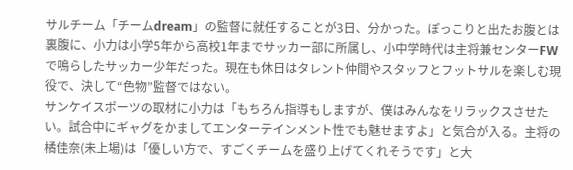サルチーム「チームdream」の監督に就任することが3日、分かった。ぽっこりと出たお腹とは裏腹に、小力は小学5年から高校1年までサッカー部に所属し、小中学時代は主将兼センターFWで鳴らしたサッカー少年だった。現在も休日はタレント仲間やスタッフとフットサルを楽しむ現役で、決して“色物”監督ではない。
サンケイスポーツの取材に小力は「もちろん指導もしますが、僕はみんなをリラックスさせたい。試合中にギャグをかましてエンターテインメント性でも魅せますよ」と気合が入る。主将の橘佳奈(未上場)は「優しい方で、すごくチームを盛り上げてくれそうです」と大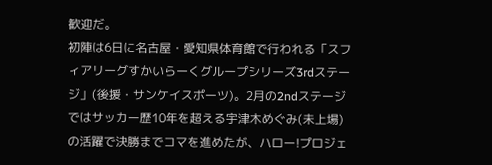歓迎だ。
初陣は6日に名古屋・愛知県体育館で行われる「スフィアリーグすかいらーくグループシリーズ3rdステージ」(後援・サンケイスポーツ)。2月の2ndステージではサッカー歴10年を超える宇津木めぐみ(未上場)の活躍で決勝までコマを進めたが、ハロー!プロジェ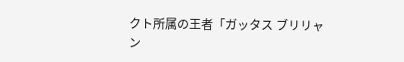クト所属の王者「ガッタス ブリリャン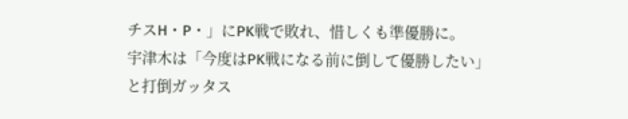チスH・P・」にPK戦で敗れ、惜しくも準優勝に。
宇津木は「今度はPK戦になる前に倒して優勝したい」と打倒ガッタス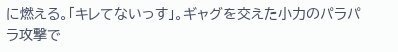に燃える。「キレてないっす」。ギャグを交えた小力のパラパラ攻撃で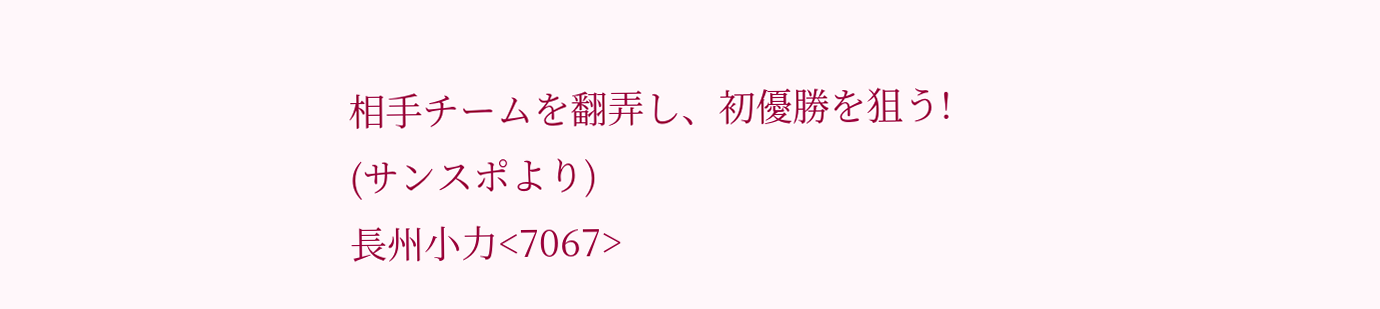相手チームを翻弄し、初優勝を狙う!
(サンスポより)
長州小力<7067>